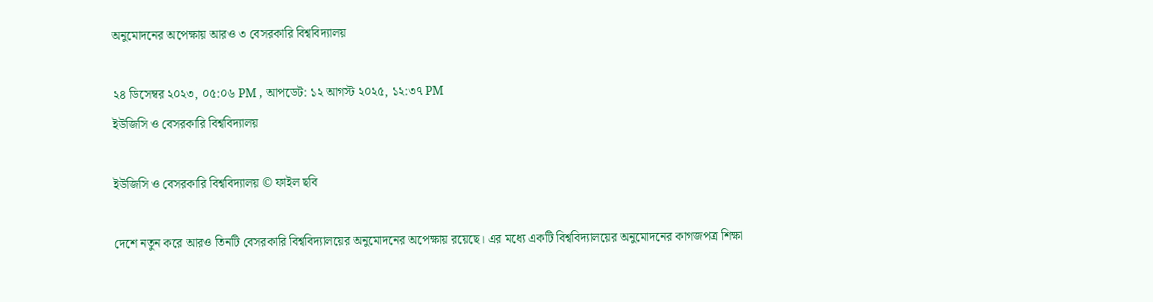অনুমোদনের অপেক্ষায় আরও ৩ বেসরকারি বিশ্ববিদ্যালয়

২৪ ডিসেম্বর ২০২৩, ০৫:০৬ PM , আপডেট: ১২ আগস্ট ২০২৫, ১২:৩৭ PM
ইউজিসি ও বেসরকারি বিশ্ববিদ্যালয়

ইউজিসি ও বেসরকারি বিশ্ববিদ্যালয় © ফাইল ছবি

দেশে নতুন করে আরও তিনটি বেসরকারি বিশ্ববিদ্যালয়ের অনুমোদনের অপেক্ষায় রয়েছে। এর মধ্যে একটি বিশ্ববিদ্যালয়ের অনুমোদনের কাগজপত্র শিক্ষা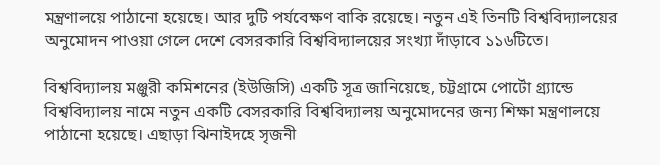মন্ত্রণালয়ে পাঠানো হয়েছে। আর দুটি পর্যবেক্ষণ বাকি রয়েছে। নতুন এই তিনটি বিশ্ববিদ্যালয়ের অনুমোদন পাওয়া গেলে দেশে বেসরকারি বিশ্ববিদ্যালয়ের সংখ্যা দাঁড়াবে ১১৬টিতে।

বিশ্ববিদ্যালয় মঞ্জুরী কমিশনের (ইউজিসি) একটি সূত্র জানিয়েছে, চট্টগ্রামে পোর্টো গ্র্যান্ডে বিশ্ববিদ্যালয় নামে নতুন একটি বেসরকারি বিশ্ববিদ্যালয় অনুমোদনের জন্য শিক্ষা মন্ত্রণালয়ে পাঠানো হয়েছে। এছাড়া ঝিনাইদহে সৃজনী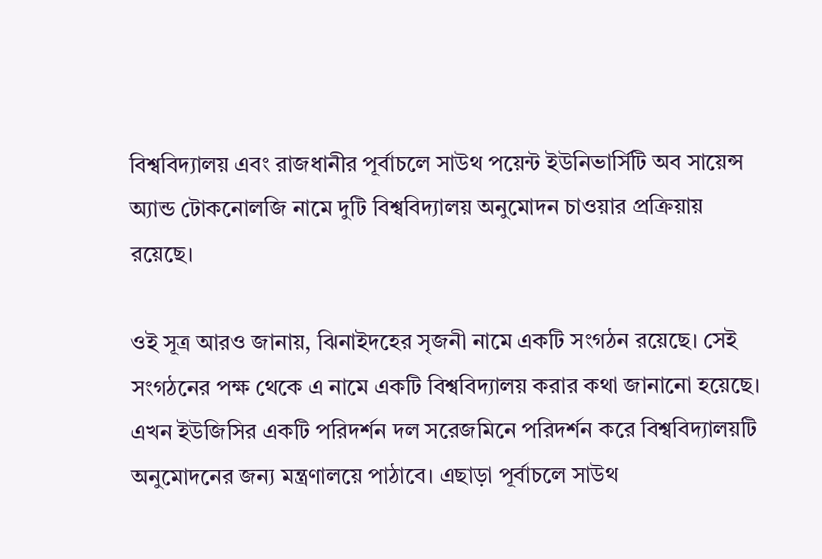বিশ্ববিদ্যালয় এবং রাজধানীর পূর্বাচলে সাউথ পয়েন্ট ইউনিভার্সিটি অব সায়েন্স অ্যান্ড টোকনোলজি নামে দুটি বিশ্ববিদ্যালয় অনুমোদন চাওয়ার প্রক্রিয়ায় রয়েছে।

ওই সূত্র আরও জানায়, ঝিনাইদহের সৃজনী নামে একটি সংগঠন রয়েছে। সেই সংগঠনের পক্ষ থেকে এ নামে একটি বিশ্ববিদ্যালয় করার কথা জানানো হয়েছে। এখন ইউজিসির একটি পরিদর্শন দল সরেজমিনে পরিদর্শন করে বিশ্ববিদ্যালয়টি অনুমোদনের জন্য মন্ত্রণালয়ে পাঠাবে। এছাড়া পূর্বাচলে সাউথ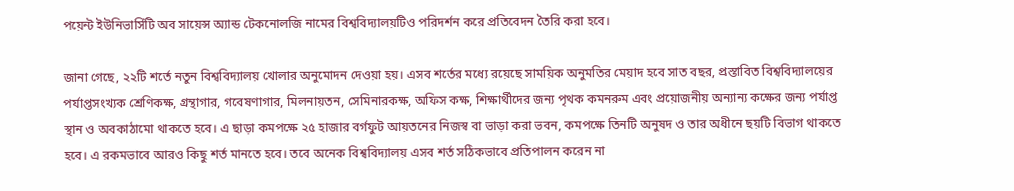পয়েন্ট ইউনিভার্সিটি অব সায়েন্স অ্যান্ড টেকনোলজি নামের বিশ্ববিদ্যালয়টিও পরিদর্শন করে প্রতিবেদন তৈরি করা হবে।

জানা গেছে, ২২টি শর্তে নতুন বিশ্ববিদ্যালয় খোলার অনুমোদন দেওয়া হয়। এসব শর্তের মধ্যে রয়েছে সাময়িক অনুমতির মেয়াদ হবে সাত বছর, প্রস্তাবিত বিশ্ববিদ্যালয়ের পর্যাপ্তসংখ্যক শ্রেণিকক্ষ, গ্রন্থাগার, গবেষণাগার, মিলনায়তন, সেমিনারকক্ষ, অফিস কক্ষ, শিক্ষার্থীদের জন্য পৃথক কমনরুম এবং প্রয়োজনীয় অন্যান্য কক্ষের জন্য পর্যাপ্ত স্থান ও অবকাঠামো থাকতে হবে। এ ছাড়া কমপক্ষে ২৫ হাজার বর্গফুট আয়তনের নিজস্ব বা ভাড়া করা ভবন, কমপক্ষে তিনটি অনুষদ ও তার অধীনে ছয়টি বিভাগ থাকতে হবে। এ রকমভাবে আরও কিছু শর্ত মানতে হবে। তবে অনেক বিশ্ববিদ্যালয় এসব শর্ত সঠিকভাবে প্রতিপালন করেন না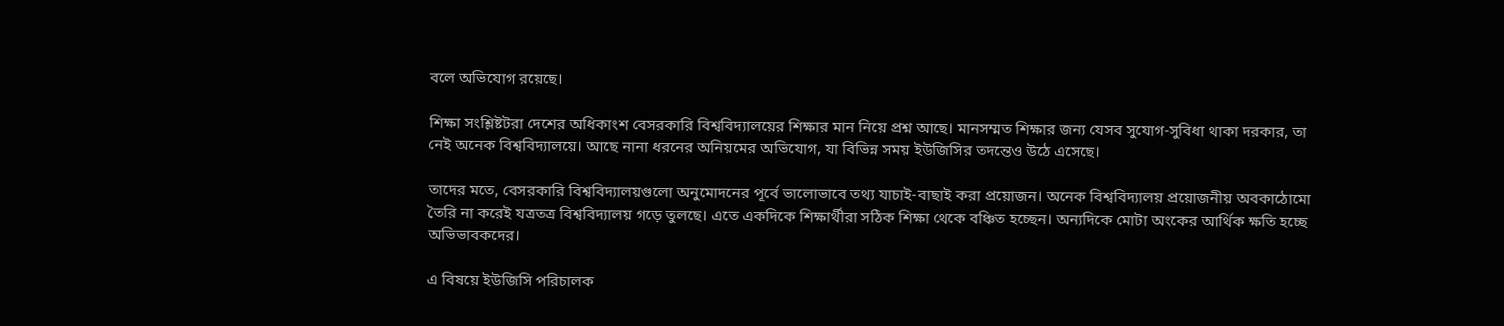বলে অভিযোগ রয়েছে।

শিক্ষা সংশ্লিষ্টটরা দেশের অধিকাংশ বেসরকারি বিশ্ববিদ্যালয়ের শিক্ষার মান নিয়ে প্রশ্ন আছে। মানসম্মত শিক্ষার জন্য যেসব সুযোগ-সুবিধা থাকা দরকার, তা নেই অনেক বিশ্ববিদ্যালয়ে। আছে নানা ধরনের অনিয়মের অভিযোগ, যা বিভিন্ন সময় ইউজিসির তদন্তেও উঠে এসেছে।

তাদের মতে, বেসরকারি বিশ্ববিদ্যালয়গুলো অনুমোদনের পূর্বে ভালোভাবে তথ্য যাচাই-বাছাই করা প্রয়োজন। অনেক বিশ্ববিদ্যালয় প্রয়োজনীয় অবকাঠোমো তৈরি না করেই যত্রতত্র বিশ্ববিদ্যালয় গড়ে তুলছে। এতে একদিকে শিক্ষার্থীরা সঠিক শিক্ষা থেকে বঞ্চিত হচ্ছেন। অন্যদিকে মোটা অংকের আর্থিক ক্ষতি হচ্ছে অভিভাবকদের।

এ বিষয়ে ইউজিসি পরিচালক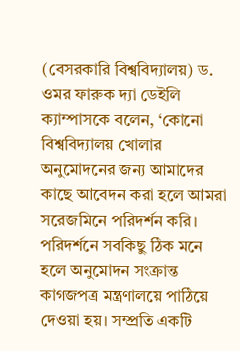(বেসরকারি বিশ্ববিদ্যালয়) ড. ওমর ফারুক দ্যা ডেইলি ক্যাম্পাসকে বলেন, ‘কোনো বিশ্ববিদ্যালয় খোলার অনুমোদনের জন্য আমাদের কাছে আবেদন করা হলে আমরা সরেজমিনে পরিদর্শন করি। পরিদর্শনে সবকিছু ঠিক মনে হলে অনুমোদন সংক্রান্ত কাগজপত্র মন্ত্রণালয়ে পাঠিয়ে দেওয়া হয়। সম্প্রতি একটি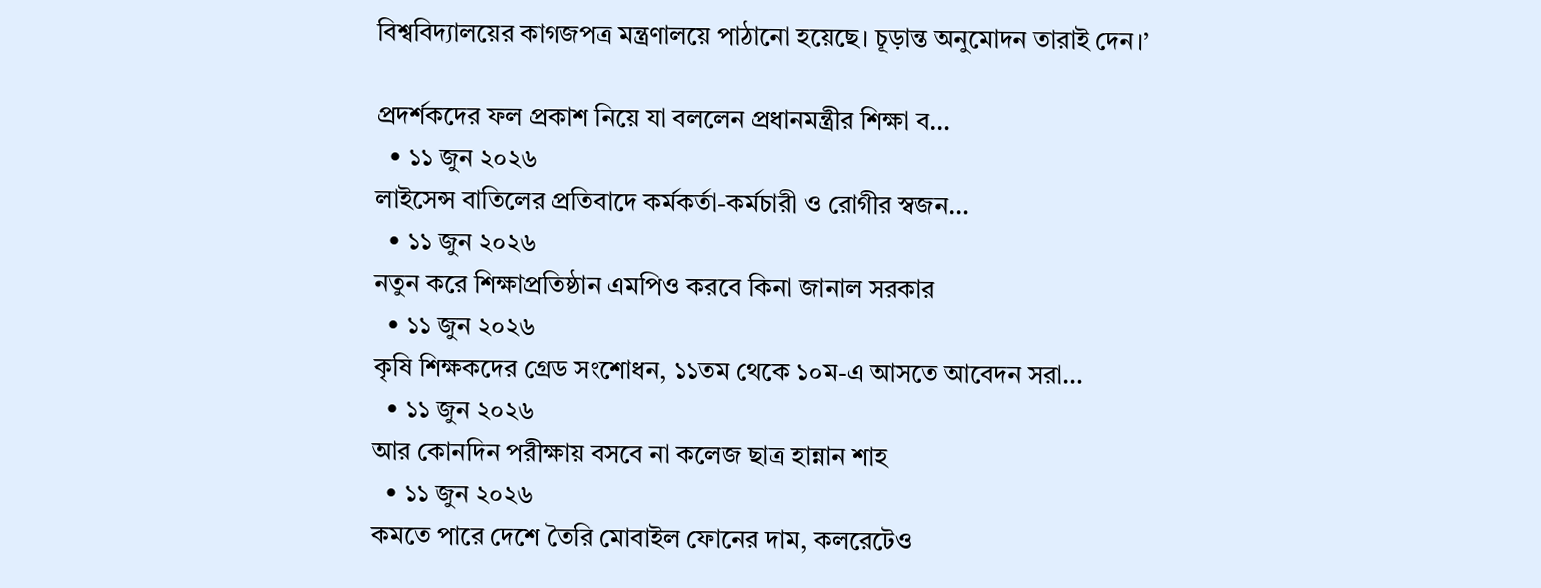বিশ্ববিদ্যালয়ের কাগজপত্র মন্ত্রণালয়ে পাঠানো হয়েছে। চূড়ান্ত অনুমোদন তারাই দেন।’

প্রদর্শকদের ফল প্রকাশ নিয়ে যা বললেন প্রধানমন্ত্রীর শিক্ষা ব…
  • ১১ জুন ২০২৬
লাইসেন্স বাতিলের প্রতিবাদে কর্মকর্তা-কর্মচারী ও রোগীর স্বজন…
  • ১১ জুন ২০২৬
নতুন করে শিক্ষাপ্রতিষ্ঠান এমপিও করবে কিনা জানাল সরকার
  • ১১ জুন ২০২৬
কৃষি শিক্ষকদের গ্রেড সংশোধন, ১১তম থেকে ১০ম-এ আসতে আবেদন সরা…
  • ১১ জুন ২০২৬
আর কোনদিন পরীক্ষায় বসবে না কলেজ ছাত্র হান্নান শাহ
  • ১১ জুন ২০২৬
কমতে পারে দেশে তৈরি মোবাইল ফোনের দাম, কলরেটেও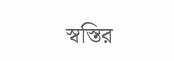স্বস্তির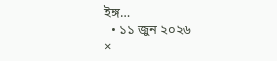ইঙ্গ…
  • ১১ জুন ২০২৬
×